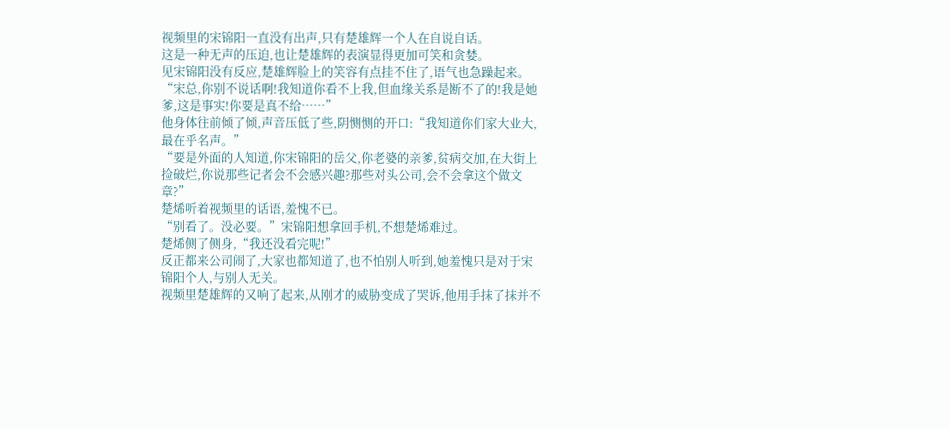视频里的宋锦阳一直没有出声,只有楚雄辉一个人在自说自话。
这是一种无声的压迫,也让楚雄辉的表演显得更加可笑和贪婪。
见宋锦阳没有反应,楚雄辉脸上的笑容有点挂不住了,语气也急躁起来。
“宋总,你别不说话啊!我知道你看不上我,但血缘关系是断不了的!我是她爹,这是事实!你要是真不给……”
他身体往前倾了倾,声音压低了些,阴恻恻的开口:“我知道你们家大业大,最在乎名声。”
“要是外面的人知道,你宋锦阳的岳父,你老婆的亲爹,贫病交加,在大街上捡破烂,你说那些记者会不会感兴趣?那些对头公司,会不会拿这个做文章?”
楚烯听着视频里的话语,羞愧不已。
“别看了。没必要。”宋锦阳想拿回手机,不想楚烯难过。
楚烯侧了侧身,“我还没看完呢!”
反正都来公司闹了,大家也都知道了,也不怕别人听到,她羞愧只是对于宋锦阳个人,与别人无关。
视频里楚雄辉的又响了起来,从刚才的威胁变成了哭诉,他用手抹了抹并不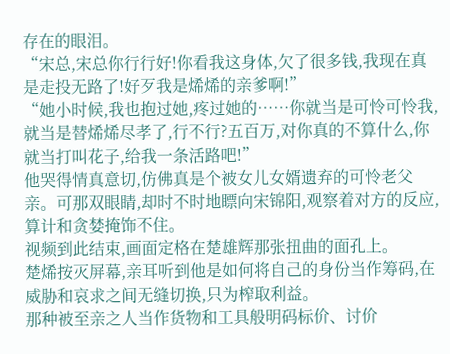存在的眼泪。
“宋总,宋总你行行好!你看我这身体,欠了很多钱,我现在真是走投无路了!好歹我是烯烯的亲爹啊!”
“她小时候,我也抱过她,疼过她的……你就当是可怜可怜我,就当是替烯烯尽孝了,行不行?五百万,对你真的不算什么,你就当打叫花子,给我一条活路吧!”
他哭得情真意切,仿佛真是个被女儿女婿遗弃的可怜老父亲。可那双眼睛,却时不时地瞟向宋锦阳,观察着对方的反应,算计和贪婪掩饰不住。
视频到此结束,画面定格在楚雄辉那张扭曲的面孔上。
楚烯按灭屏幕,亲耳听到他是如何将自己的身份当作筹码,在威胁和哀求之间无缝切换,只为榨取利益。
那种被至亲之人当作货物和工具般明码标价、讨价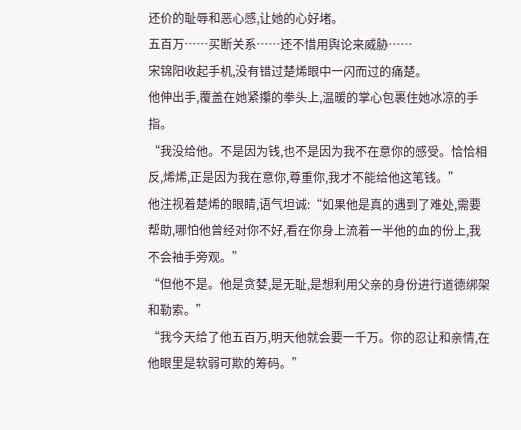还价的耻辱和恶心感,让她的心好堵。
五百万……买断关系……还不惜用舆论来威胁……
宋锦阳收起手机,没有错过楚烯眼中一闪而过的痛楚。
他伸出手,覆盖在她紧攥的拳头上,温暖的掌心包裹住她冰凉的手指。
“我没给他。不是因为钱,也不是因为我不在意你的感受。恰恰相反,烯烯,正是因为我在意你,尊重你,我才不能给他这笔钱。”
他注视着楚烯的眼睛,语气坦诚:“如果他是真的遇到了难处,需要帮助,哪怕他曾经对你不好,看在你身上流着一半他的血的份上,我不会袖手旁观。”
“但他不是。他是贪婪,是无耻,是想利用父亲的身份进行道德绑架和勒索。”
“我今天给了他五百万,明天他就会要一千万。你的忍让和亲情,在他眼里是软弱可欺的筹码。”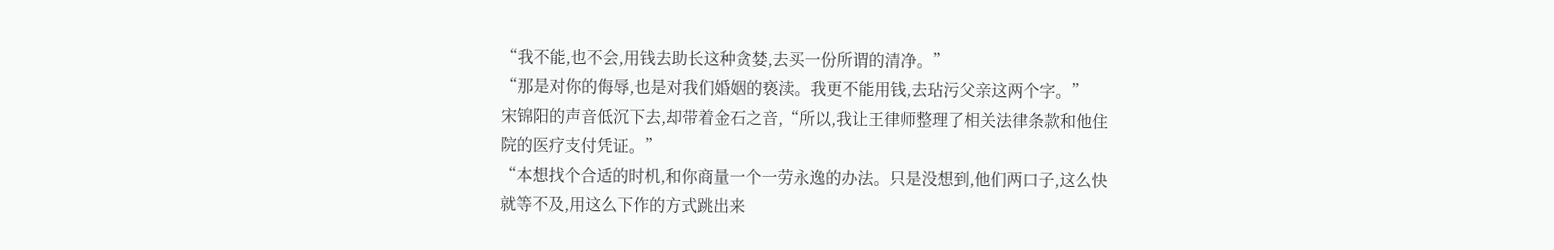“我不能,也不会,用钱去助长这种贪婪,去买一份所谓的清净。”
“那是对你的侮辱,也是对我们婚姻的亵渎。我更不能用钱,去玷污父亲这两个字。”
宋锦阳的声音低沉下去,却带着金石之音,“所以,我让王律师整理了相关法律条款和他住院的医疗支付凭证。”
“本想找个合适的时机,和你商量一个一劳永逸的办法。只是没想到,他们两口子,这么快就等不及,用这么下作的方式跳出来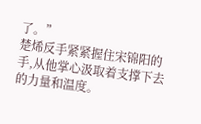了。”
楚烯反手紧紧握住宋锦阳的手,从他掌心汲取着支撑下去的力量和温度。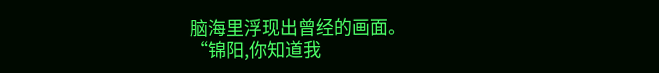脑海里浮现出曾经的画面。
“锦阳,你知道我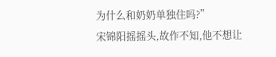为什么和奶奶单独住吗?”
宋锦阳摇摇头,故作不知,他不想让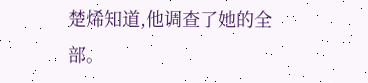楚烯知道,他调查了她的全部。